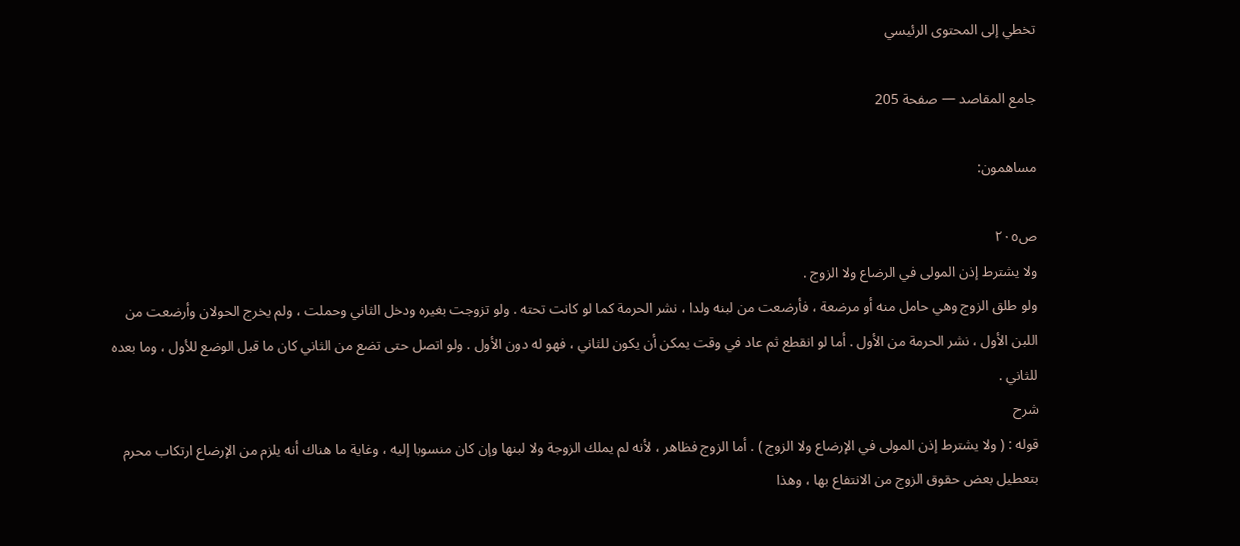تخطي إلى المحتوى الرئيسي

جامع المقاصد — صفحة 205

مساهمون:

ص٢٠٥
ولا يشترط إذن المولى في الرضاع ولا الزوج .
ولو طلق الزوج وهي حامل منه أو مرضعة ، فأرضعت من لبنه ولدا ، نشر الحرمة كما لو كانت تحته . ولو تزوجت بغيره ودخل الثاني وحملت ، ولم يخرج الحولان وأرضعت من اللبن الأول ، نشر الحرمة من الأول . أما لو انقطع ثم عاد في وقت يمكن أن يكون للثاني ، فهو له دون الأول . ولو اتصل حتى تضع من الثاني كان ما قبل الوضع للأول ، وما بعده للثاني .
شرح
قوله : ( ولا يشترط إذن المولى في الإرضاع ولا الزوج ) . أما الزوج فظاهر ، لأنه لم يملك الزوجة ولا لبنها وإن كان منسوبا إليه ، وغاية ما هناك أنه يلزم من الإرضاع ارتكاب محرم بتعطيل بعض حقوق الزوج من الانتفاع بها ، وهذا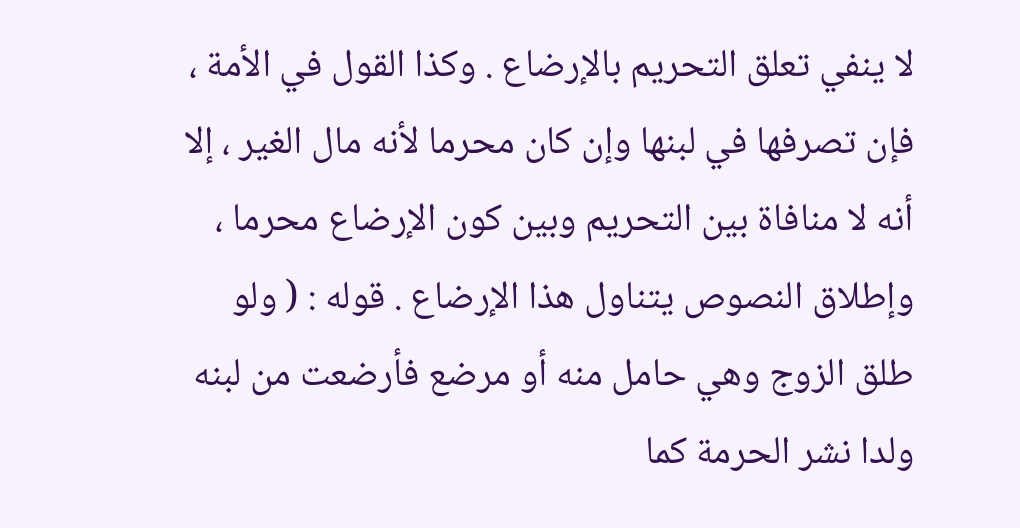لا ينفي تعلق التحريم بالإرضاع . وكذا القول في الأمة ، فإن تصرفها في لبنها وإن كان محرما لأنه مال الغير ، إلا أنه لا منافاة بين التحريم وبين كون الإرضاع محرما ، وإطلاق النصوص يتناول هذا الإرضاع . قوله : ( ولو طلق الزوج وهي حامل منه أو مرضع فأرضعت من لبنه ولدا نشر الحرمة كما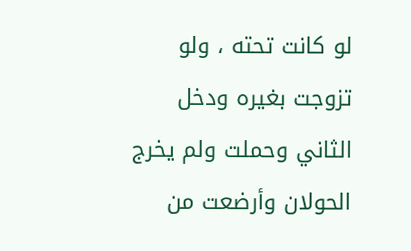لو كانت تحته ، ولو تزوجت بغيره ودخل الثاني وحملت ولم يخرج الحولان وأرضعت من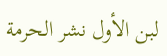لبن الأول نشر الحرمة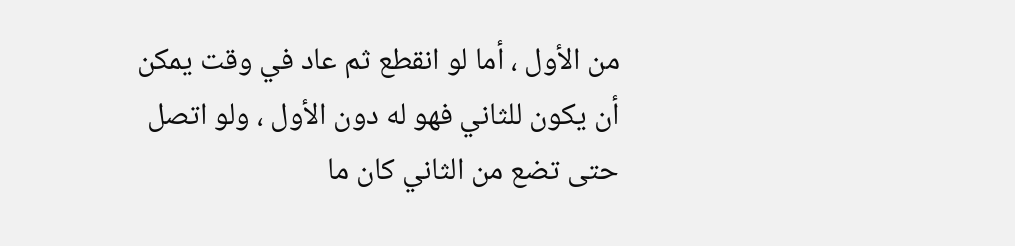من الأول ، أما لو انقطع ثم عاد في وقت يمكن أن يكون للثاني فهو له دون الأول ، ولو اتصل حتى تضع من الثاني كان ما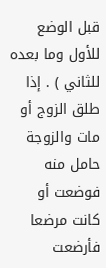قبل الوضع للأول وما بعده للثاني ) . إذا طلق الزوج أو مات والزوجة حامل منه فوضعت أو كانت مرضعا فأرضعت